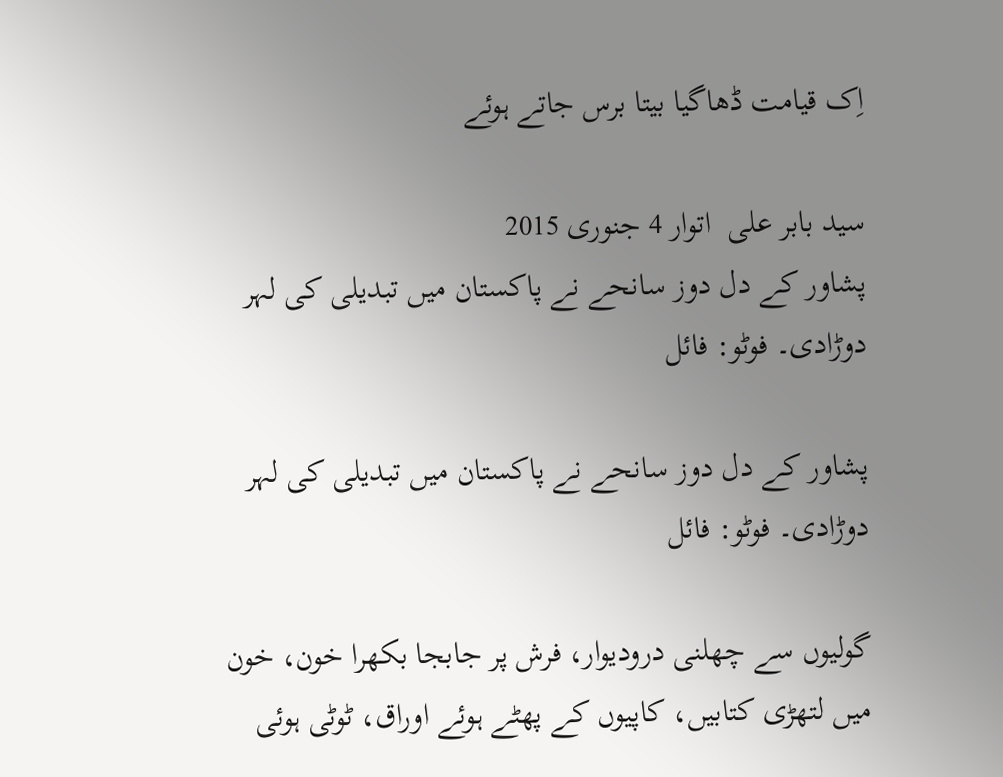اِک قیامت ڈھاگیا بیتا برس جاتے ہوئے

سید بابر علی  اتوار 4 جنوری 2015
پشاور کے دل دوز سانحے نے پاکستان میں تبدیلی کی لہر دوڑادی۔ فوٹو: فائل

پشاور کے دل دوز سانحے نے پاکستان میں تبدیلی کی لہر دوڑادی۔ فوٹو: فائل

گولیوں سے چھلنی درودیوار، فرش پر جابجا بکھرا خون، خون میں لتھڑی کتابیں، کاپیوں کے پھٹے ہوئے اوراق، ٹوٹی ہوئی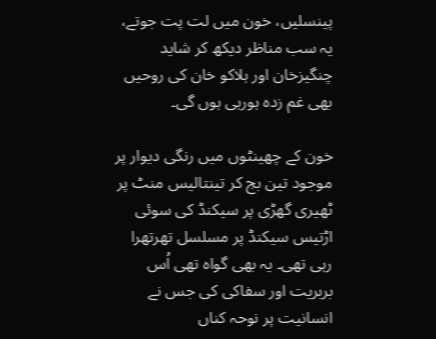پینسلیں، خون میں لت پت جوتے، یہ سب مناظر دیکھ کر شاید چنگیزخان اور ہلاکو خان کی روحیں بھی غم زدہ ہورہی ہوں گی۔

خون کے چھینٹوں میں رنگی دیوار پر موجود تین بج کر تینتالیس منٹ پر ٹھیری گھڑی پر سیکنڈ کی سوئی اڑتیس سیکنڈ پر مسلسل تھرتھرا رہی تھی۔ یہ بھی گواہ تھی اُس بربریت اور سفاکی کی جس نے انسانیت پر نوحہ کناں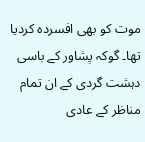موت کو بھی افسردہ کردیا تھا۔ گوکہ پشاور کے باسی دہشت گردی کے ان تمام مناظر کے عادی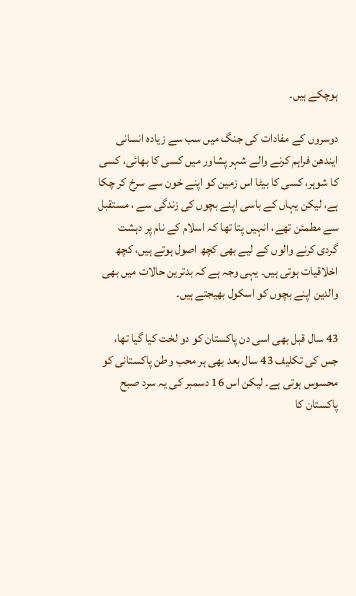ہوچکے ہیں۔

دوسروں کے مفادات کی جنگ میں سب سے زیادہ انسانی ایندھن فراہم کرنے والے شہر پشاور میں کسی کا بھائی، کسی کا شوہر، کسی کا بیٹا اس زمین کو اپنے خون سے سرخ کر چکا ہے، لیکن یہاں کے باسی اپنے بچوں کی زندگی سے ، مستقبل سے مطمئن تھے، انہیں پتا تھا کہ اسلام کے نام پر دہشت گردی کرنے والوں کے لیے بھی کچھ اصول ہوتے ہیں، کچھ اخلاقیات ہوتی ہیں۔ یہی وجہ ہے کہ بدترین حالات میں بھی والدین اپنے بچوں کو اسکول بھیجتے ہیں۔

43 سال قبل بھی اسی دن پاکستان کو دو لخت کیا گیا تھا، جس کی تکلیف 43 سال بعد بھی ہر محب وطن پاکستانی کو محسوس ہوتی ہے۔ لیکن اس 16 دسمبر کی یہ سرد صبح پاکستان کا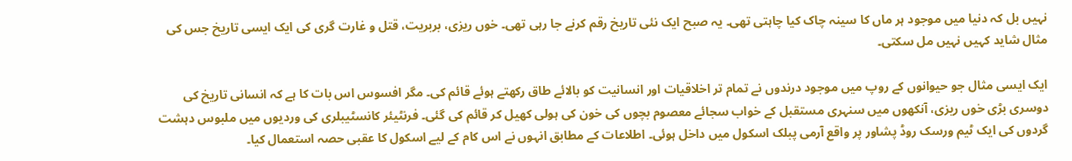نہیں بل کہ دنیا میں موجود ہر ماں کا سینہ چاک کیا چاہتی تھی۔ یہ صبح ایک نئی تاریخ رقم کرنے جا رہی تھی۔ خوں ریزی، بربریت، قتل و غارت گری کی ایک ایسی تاریخ جس کی مثال شاید کہیں نہیں مل سکتی۔

ایک ایسی مثال جو حیوانوں کے روپ میں موجود درندوں نے تمام تر اخلاقیات اور انسانیت کو بالائے طاق رکھتے ہوئے قائم کی۔ مگر افسوس اس بات کا ہے کہ انسانی تاریخ کی دوسری بڑی خوں ریزی، آنکھوں میں سنہری مستقبل کے خواب سجائے معصوم بچوں کی خون کی ہولی کھیل کر قائم کی گئی۔ فرنٹیئر کانسٹیبلری کی وردیوں میں ملبوس دہشت گردوں کی ایک ٹیم ورسک روڈ پشاور پر واقع آرمی پبلک اسکول میں داخل ہوئی۔ اطلاعات کے مطابق انہوں نے اس کام کے لیے اسکول کا عقبی حصہ استعمال کیا۔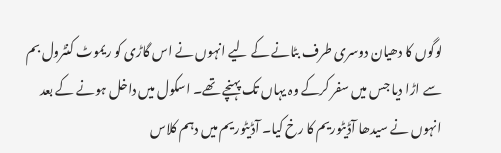لوگوں کا دھیان دوسری طرف بٹانے کے لیے انہوں نے اس گاڑی کو ریموٹ کنٹرول بم سے اڑا دیا جس میں سفر کرکے وہ یہاں تک پہنچے تھے۔ اسکول میں داخل ہونے کے بعد انہوں نے سیدھا آڈیٹوریم کا رخ کیا۔ آڈیٹوریم میں دہم کلاس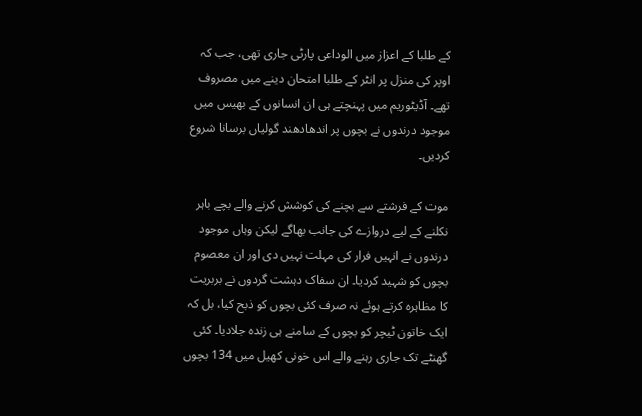کے طلبا کے اعزاز میں الوداعی پارٹی جاری تھی، جب کہ اوپر کی منزل پر انٹر کے طلبا امتحان دینے میں مصروف تھے۔ آڈیٹوریم میں پہنچتے ہی ان انسانوں کے بھیس میں موجود درندوں نے بچوں پر اندھادھند گولیاں برسانا شروع کردیں۔

موت کے فرشتے سے بچنے کی کوشش کرنے والے بچے باہر نکلنے کے لیے دروازے کی جانب بھاگے لیکن وہاں موجود درندوں نے انہیں فرار کی مہلت نہیں دی اور ان معصوم بچوں کو شہید کردیا۔ ان سفاک دہشت گردوں نے بربریت کا مظاہرہ کرتے ہوئے نہ صرف کئی بچوں کو ذبح کیا، بل کہ ایک خاتون ٹیچر کو بچوں کے سامنے ہی زندہ جلادیا۔ کئی گھنٹے تک جاری رہنے والے اس خونی کھیل میں 134 بچوں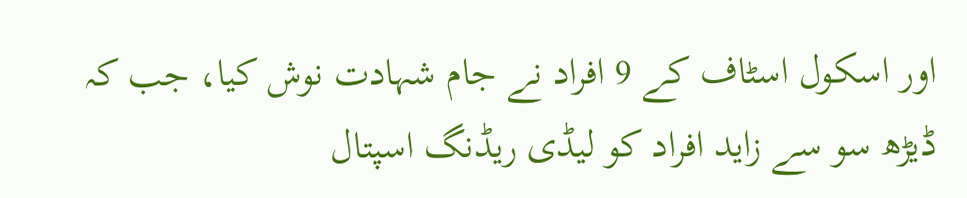اور اسکول اسٹاف کے 9 افراد نے جام شہادت نوش کیا، جب کہ ڈیڑھ سو سے زاید افراد کو لیڈی ریڈنگ اسپتال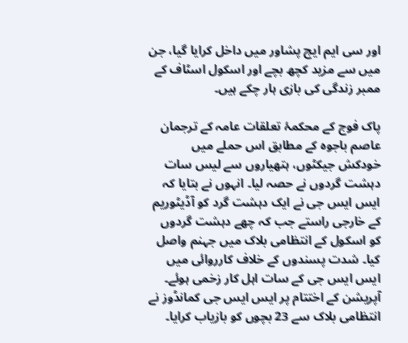اور سی ایم ایچ پشاور میں داخل کرایا گیا، جن میں سے مزید کچھ بچے اور اسکول اسٹاف کے ممبر زندگی کی بازی ہار چکے ہیں۔

پاک فوج کے محکمۂ تعلقات عامہ کے ترجمان عاصم باجوہ کے مطابق اس حملے میں خودکش جیکٹوں، ہتھیاروں سے لیس سات دہشت گردوں نے حصہ لیا۔ انہوں نے بتایا کہ ایس ایس جی نے ایک دہشت گرد کو آڈیٹوریم کے خارجی راستے جب کہ چھے دہشت گردوں کو اسکول کے انتظامی بلاک میں جہنم واصل کیا۔ شدت پسندوں کے خلاف کارروائی میں ایس ایس جی کے سات اہل کار زخمی ہوئے۔ آپریشن کے اختتام پر ایس ایس جی کمانڈوز نے انتظامی بلاک سے 23 بچوں کو بازیاب کرایا۔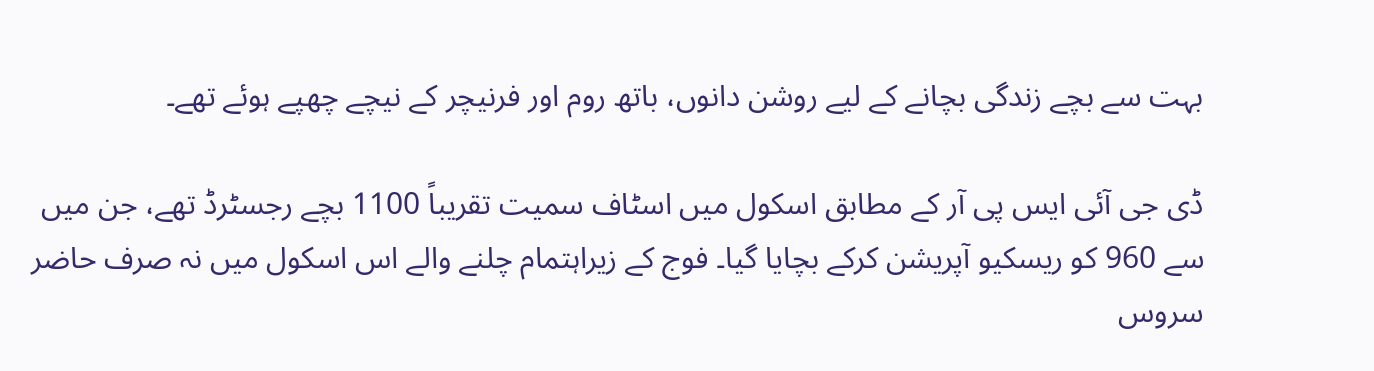بہت سے بچے زندگی بچانے کے لیے روشن دانوں، باتھ روم اور فرنیچر کے نیچے چھپے ہوئے تھے۔

ڈی جی آئی ایس پی آر کے مطابق اسکول میں اسٹاف سمیت تقریباً 1100 بچے رجسٹرڈ تھے، جن میں سے 960 کو ریسکیو آپریشن کرکے بچایا گیا۔ فوج کے زیراہتمام چلنے والے اس اسکول میں نہ صرف حاضر سروس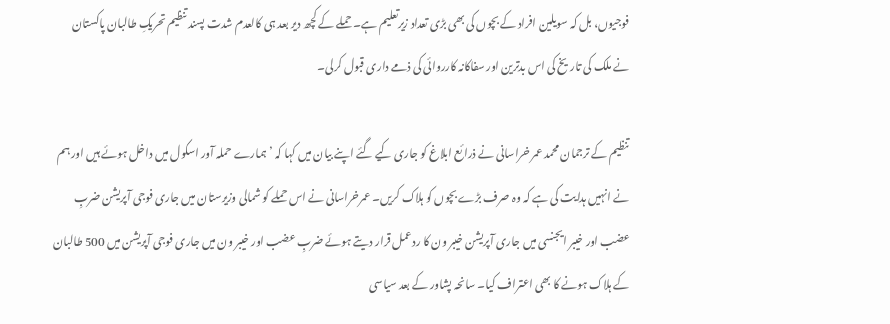فوجیوں، بل کہ سویلین افراد کے بچوں کی بھی بڑی تعداد زیرتعلیم ہے۔ حملے کے کچھ دیر بعد ہی کالعدم شدت پسند تنظیم تحریکِ طالبان پاکستان نے ملک کی تاریخ کی اس بدترین اور سفاکانہ کارروائی کی ذمے داری قبول کرلی۔

تنظیم کے ترجمان محمد عمر خراسانی نے ذرائع ابلاغ کو جاری کیے گئے اپنے بیان میں کہا کہ ’ہمارے حملہ آور اسکول میں داخل ہوئے ہیں اور ہم نے انہیں ہدایت کی ہے کہ وہ صرف بڑے بچوں کو ہلاک کریں۔ عمرخراسانی نے اس حملے کو شمالی وزیرستان میں جاری فوجی آپریشن ضربِ عضب اور خیبر ایجنسی میں جاری آپریشن خیبر ون کا ردعمل قرار دیتے ہوئے ضربِ عضب اور خیبر ون میں جاری فوجی آپریشن میں 500 طالبان کے ہلاک ہونے کا بھی اعتراف کیا۔ سانحہ پشاور کے بعد سیاسی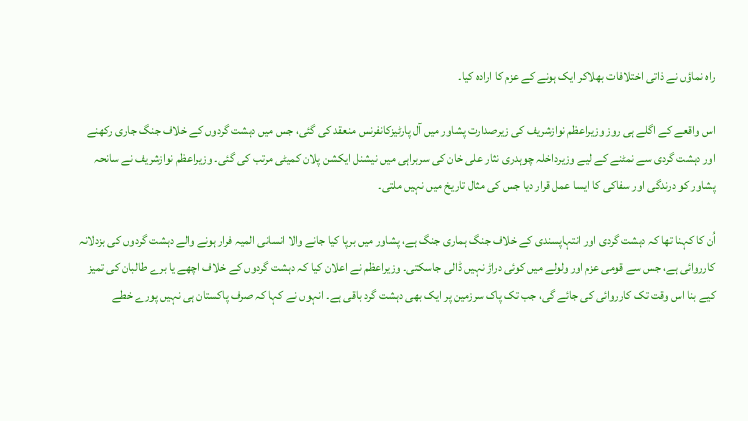راہ نماؤں نے ذاتی اختلافات بھلاکر ایک ہونے کے عزم کا ارادہ کیا۔

اس واقعے کے اگلے ہی روز وزیراعظم نوازشریف کی زیرصدارت پشاور میں آل پارٹیزکانفرنس منعقد کی گئی، جس میں دہشت گردوں کے خلاف جنگ جاری رکھنے اور دہشت گردی سے نمٹنے کے لیے وزیرداخلہ چوہدری نثار علی خان کی سربراہی میں نیشنل ایکشن پلان کمیٹی مرتب کی گئی۔ وزیراعظم نوازشریف نے سانحہ پشاور کو درندگی اور سفاکی کا ایسا عمل قرار دیا جس کی مثال تاریخ میں نہیں ملتی۔

اُن کا کہنا تھا کہ دہشت گردی اور انتہاپسندی کے خلاف جنگ ہماری جنگ ہے، پشاور میں برپا کیا جانے والا انسانی المیہ فرار ہونے والے دہشت گردوں کی بزدلانہ کارروائی ہے، جس سے قومی عزم اور ولولے میں کوئی دراڑ نہیں ڈالی جاسکتی۔ وزیراعظم نے اعلان کیا کہ دہشت گردوں کے خلاف اچھے یا برے طالبان کی تمیز کیے بنا اس وقت تک کارروائی کی جائے گی، جب تک پاک سرزمین پر ایک بھی دہشت گرد باقی ہے۔ انہوں نے کہا کہ صرف پاکستان ہی نہیں پورے خطے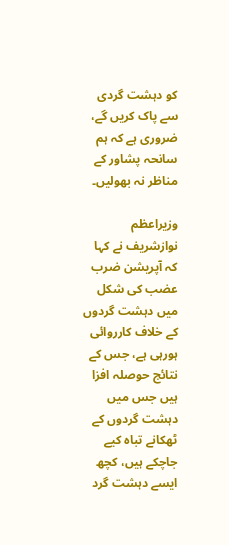کو دہشت گردی سے پاک کریں گے، ضروری ہے کہ ہم سانحہ پشاور کے مناظر نہ بھولیں۔

وزیراعظم نوازشریف نے کہا کہ آپریشن ضرب عضب کی شکل میں دہشت گردوں کے خلاف کارروائی ہورہی ہے، جس کے نتائج حوصلہ افزا ہیں جس میں دہشت گردوں کے ٹھکانے تباہ کیے جاچکے ہیں، کچھ ایسے دہشت گرد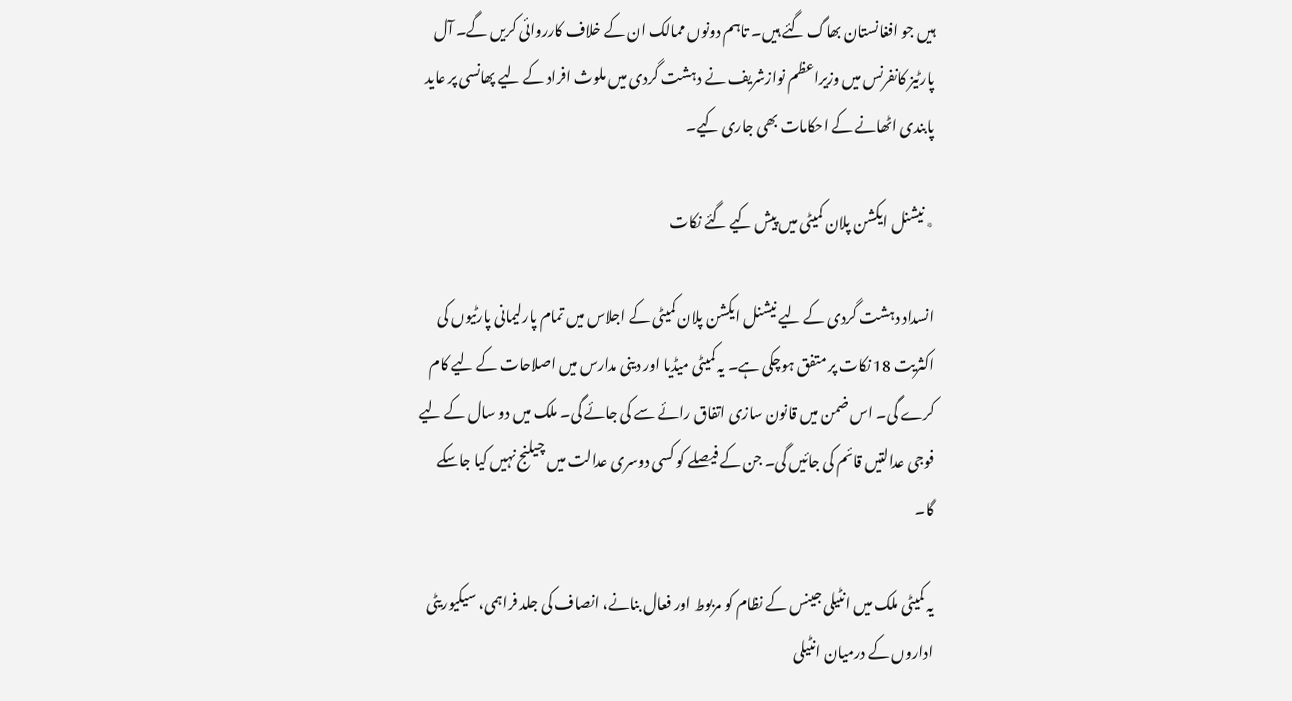ہیں جو افغانستان بھاگ گئے ہیں۔ تاہم دونوں ممالک ان کے خلاف کارروائی کریں گے۔ آل پارٹیز کانفرنس میں وزیراعظم نوازشریف نے دہشت گردی میں ملوث افراد کے لیے پھانسی پر عاید پابندی اٹھانے کے احکامات بھی جاری کیے۔

٭ نیشنل ایکشن پلان کمیٹی میں پیش کیے گئے نکات

انسداد دہشت گردی کے لیے نیشنل ایکشن پلان کمیٹی کے اجلاس میں تمام پارلیمانی پارٹیوں کی اکثریت 18 نکات پر متفق ہوچکی ہے۔ یہ کمیٹی میڈیا اور دینی مدارس میں اصلاحات کے لیے کام کرے گی۔ اس ضمن میں قانون سازی اتفاق رائے سے کی جائے گی۔ ملک میں دو سال کے لیے فوجی عدالتیں قائم کی جائیں گی۔ جن کے فیصلے کو کسی دوسری عدالت میں چیلنج نہیں کیا جاسکے گا۔

یہ کمیٹی ملک میں انٹیلی جینس کے نظام کو مربوط اور فعال بنانے، انصاف کی جلد فراہمی، سیکیوریٹی اداروں کے درمیان انٹیلی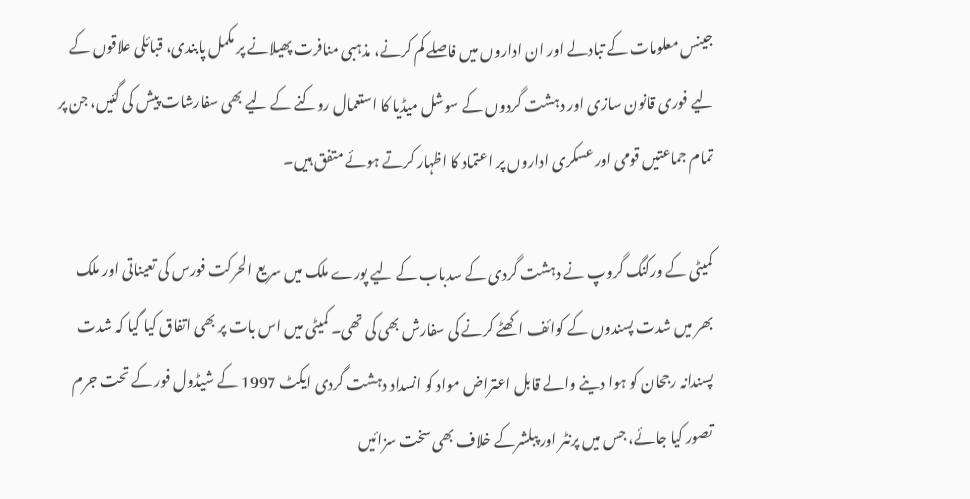جینس معلومات کے تبادلے اور ان اداروں میں فاصلے کم کرنے، مذہبی منافرت پھیلانے پر مکمل پابندی، قبائلی علاقوں کے لیے فوری قانون سازی اور دہشت گردوں کے سوشل میڈیا کا استعمال روکنے کے لیے بھی سفارشات پیش کی گئیں، جن پر تمام جماعتیں قومی اور عسکری اداروں پر اعتماد کا اظہار کرتے ہوئے متفق ہیں۔

کمیٹی کے ورکنگ گروپ نے دہشت گردی کے سدباب کے لیے پورے ملک میں سریع الحرکت فورس کی تعیناتی اور ملک بھر میں شدت پسندوں کے کوائف اکھٹے کرنے کی سفارش بھی کی تھی۔ کمیٹی میں اس بات پر بھی اتفاق کیا گیا کہ شدت پسندانہ رجحان کو ہوا دینے والے قابل اعتراض مواد کو انسداد دہشت گردی ایکٹ 1997 کے شیڈول فور کے تحت جرم تصور کیا جائے، جس میں پرنٹر اور پبلشرکے خلاف بھی سخت سزائیں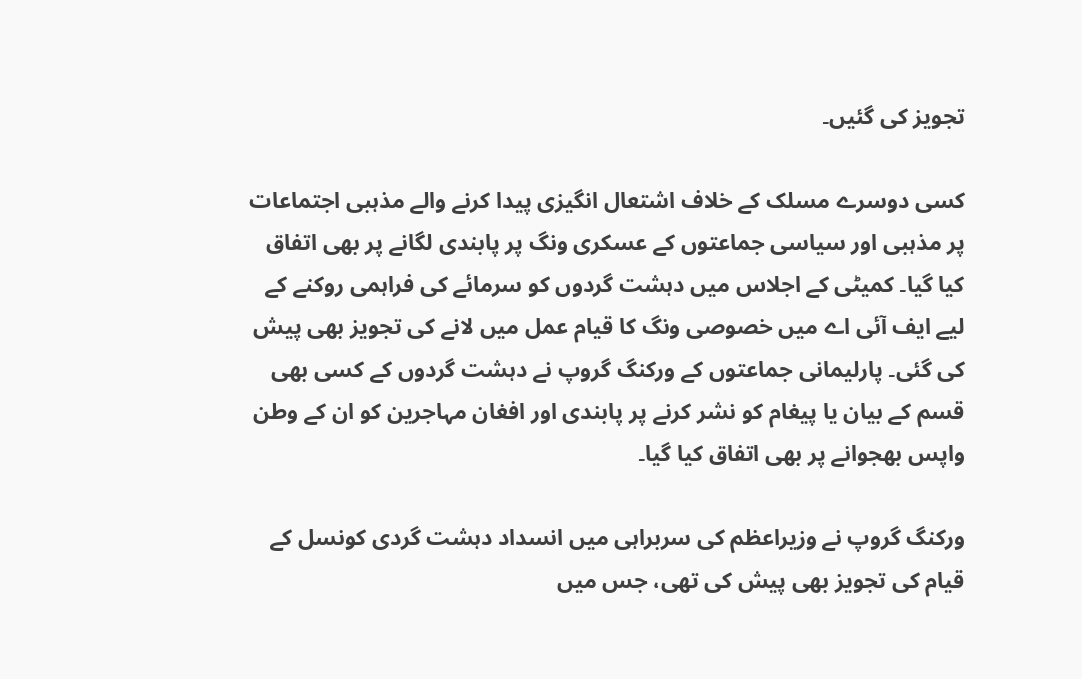تجویز کی گئیں۔

کسی دوسرے مسلک کے خلاف اشتعال انگیزی پیدا کرنے والے مذہبی اجتماعات پر مذہبی اور سیاسی جماعتوں کے عسکری ونگ پر پابندی لگانے پر بھی اتفاق کیا گیا۔ کمیٹی کے اجلاس میں دہشت گردوں کو سرمائے کی فراہمی روکنے کے لیے ایف آئی اے میں خصوصی ونگ کا قیام عمل میں لانے کی تجویز بھی پیش کی گئی۔ پارلیمانی جماعتوں کے ورکنگ گروپ نے دہشت گردوں کے کسی بھی قسم کے بیان یا پیغام کو نشر کرنے پر پابندی اور افغان مہاجرین کو ان کے وطن واپس بھجوانے پر بھی اتفاق کیا گیا۔

ورکنگ گروپ نے وزیراعظم کی سربراہی میں انسداد دہشت گردی کونسل کے قیام کی تجویز بھی پیش کی تھی، جس میں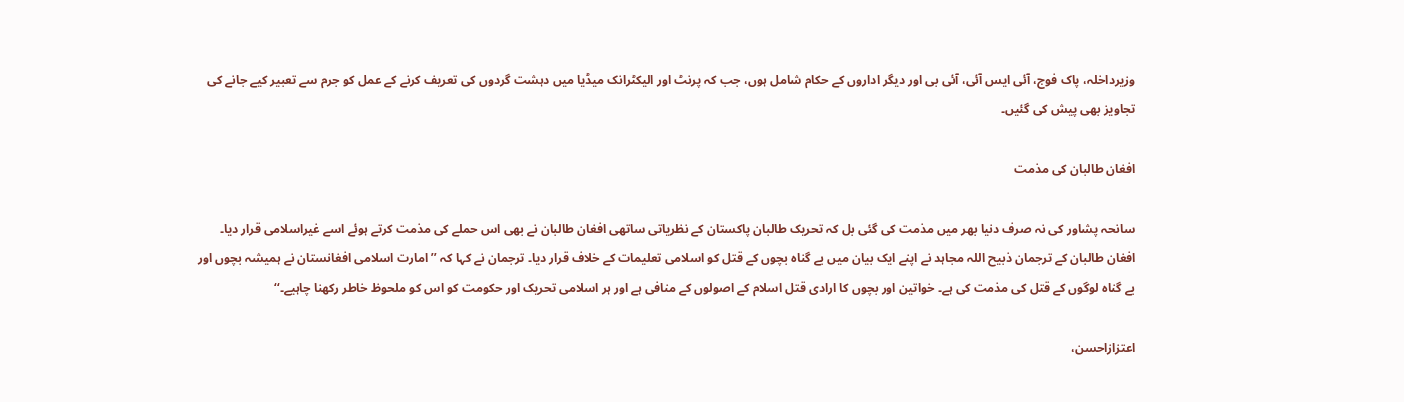وزیرداخلہ، پاک فوج، آئی ایس آئی، آئی بی اور دیگر اداروں کے حکام شامل ہوں، جب کہ پرنٹ اور الیکٹرانک میڈیا میں دہشت گردوں کی تعریف کرنے کے عمل کو جرم سے تعبیر کیے جانے کی تجاویز بھی پیش کی گئیں۔

افغان طالبان کی مذمت

سانحہ پشاور کی نہ صرف دنیا بھر میں مذمت کی گئی بل کہ تحریک طالبان پاکستان کے نظریاتی ساتھی افغان طالبان نے بھی اس حملے کی مذمت کرتے ہوئے اسے غیراسلامی قرار دیا۔ افغان طالبان کے ترجمان ذبیح اللہ مجاہد نے اپنے ایک بیان میں بے گناہ بچوں کے قتل کو اسلامی تعلیمات کے خلاف قرار دیا۔ ترجمان نے کہا کہ ’’امارت اسلامی افغانستان نے ہمیشہ بچوں اور بے گناہ لوگوں کے قتل کی مذمت کی ہے۔ خواتین اور بچوں کا ارادی قتل اسلام کے اصولوں کے منافی ہے اور ہر اسلامی تحریک اور حکومت کو اس کو ملحوظ خاطر رکھنا چاہیے۔‘‘

اعتزازاحسن،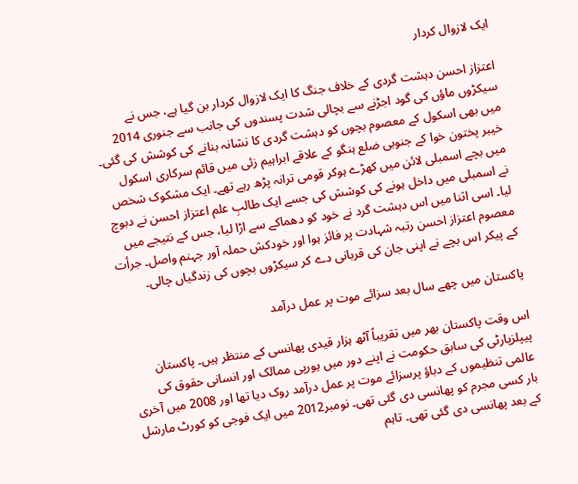ایک لازوال کردار

اعتزاز احسن دہشت گردی کے خلاف جنگ کا ایک لازوال کردار بن گیا ہے، جس نے سیکڑوں ماؤں کی گود اجڑنے سے بچالی شدت پسندوں کی جانب سے جنوری 2014 میں بھی اسکول کے معصوم بچوں کو دہشت گردی کا نشانہ بنانے کی کوشش کی گئی۔ خیبر پختون خوا کے جنوبی ضلع ہنگو کے علاقے ابراہیم زئی میں قائم سرکاری اسکول میں بچے اسمبلی لائن میں کھڑے ہوکر قومی ترانہ پڑھ رہے تھے۔ ایک مشکوک شخص نے اسمبلی میں داخل ہونے کی کوشش کی جسے ایک طالبِ علم اعتزاز احسن نے دبوچ لیا۔ اسی اثنا میں اس دہشت گرد نے خود کو دھماکے سے اڑا لیا، جس کے نتیجے میں معصوم اعتزاز احسن رتبہ شہادت پر فائز ہوا اور خودکش حملہ آور جہنم واصل۔ جرأت کے پیکر اس بچے نے اپنی جان کی قربانی دے کر سیکڑوں بچوں کی زندگیاں چالی۔

پاکستان میں چھے سال بعد سزائے موت پر عمل درآمد

اس وقت پاکستان بھر میں تقریباً آٹھ ہزار قیدی پھانسی کے منتظر ہیں۔ پاکستان پیپلزپارٹی کی سابق حکومت نے اپنے دور میں یورپی ممالک اور انسانی حقوق کی عالمی تنظیموں کے دباؤ پرسزائے موت پر عمل درآمد روک دیا تھا اور 2008 میں آخری بار کسی مجرم کو پھانسی دی گئی تھی۔ نومبر2012 میں ایک فوجی کو کورٹ مارشل کے بعد پھانسی دی گئی تھی۔ تاہم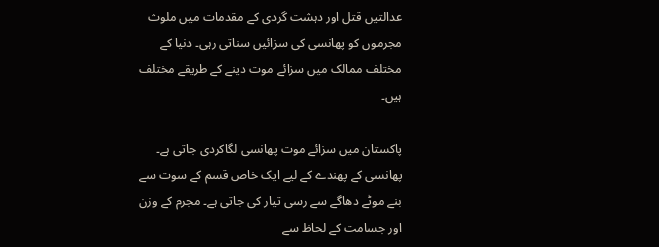عدالتیں قتل اور دہشت گردی کے مقدمات میں ملوث مجرموں کو پھانسی کی سزائیں سناتی رہی۔ دنیا کے مختلف ممالک میں سزائے موت دینے کے طریقے مختلف ہیں۔

پاکستان میں سزائے موت پھانسی لگاکردی جاتی ہے۔ پھانسی کے پھندے کے لیے ایک خاص قسم کے سوت سے بنے موٹے دھاگے سے رسی تیار کی جاتی ہے۔ مجرم کے وزن اور جسامت کے لحاظ سے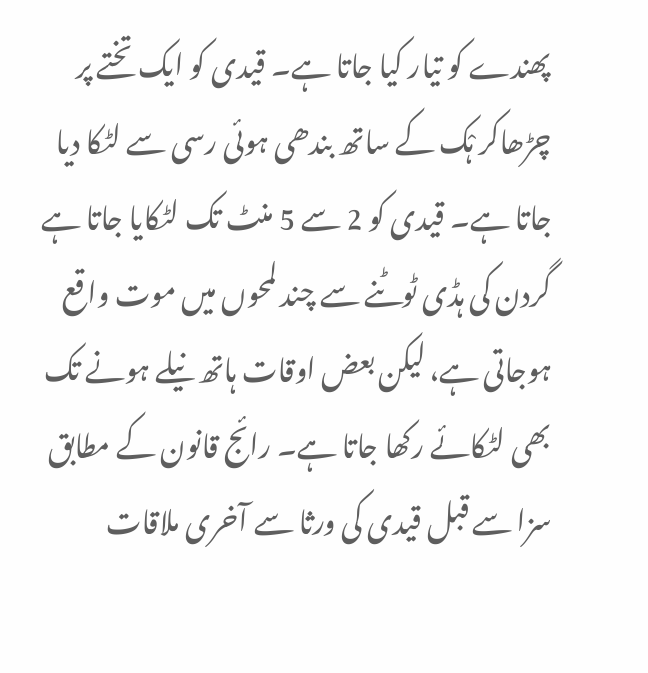پھندے کو تیار کیا جاتا ہے۔ قیدی کو ایک تختے پر چڑھاکر ہْک کے ساتھ بندھی ہوئی رسی سے لٹکا دیا جاتا ہے۔ قیدی کو 2 سے 5 منٹ تک لٹکایا جاتا ہے گردن کی ہڈی ٹوٹنے سے چند لمحوں میں موت واقع ہوجاتی ہے، لیکن بعض اوقات ہاتھ نیلے ہونے تک بھی لٹکائے رکھا جاتا ہے۔ رائج قانون کے مطابق سزا سے قبل قیدی کی ورثا سے آخری ملاقات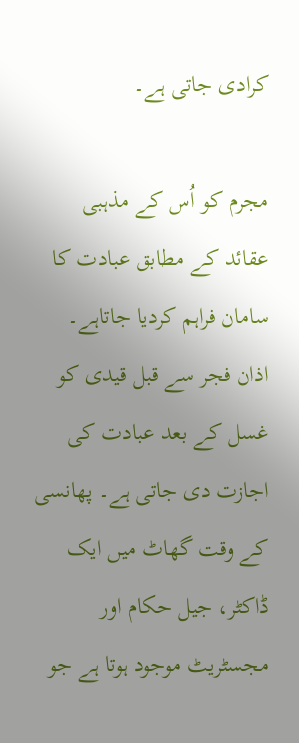کرادی جاتی ہے۔

مجرم کو اُس کے مذہبی عقائد کے مطابق عبادت کا سامان فراہم کردیا جاتاہے۔ اذان فجر سے قبل قیدی کو غسل کے بعد عبادت کی اجازت دی جاتی ہے۔ پھانسی کے وقت گھاٹ میں ایک ڈاکٹر، جیل حکام اور مجسٹریٹ موجود ہوتا ہے جو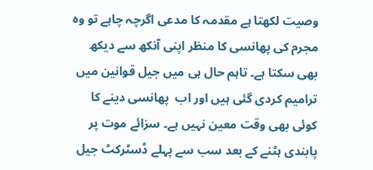وصیت لکھتا ہے مقدمہ کا مدعی اگرچہ چاہے تو وہ مجرم کی پھانسی کا منظر اپنی آنکھ سے دیکھ بھی سکتا ہے۔ تاہم حال ہی میں جیل قوانین میں ترامیم کردی گئی ہیں اور اب  پھانسی دینے کا کوئی بھی وقت معین نہیں ہے۔ سزائے موت پر پابندی ہٹنے کے بعد سب سے پہلے ڈسٹرکٹ جیل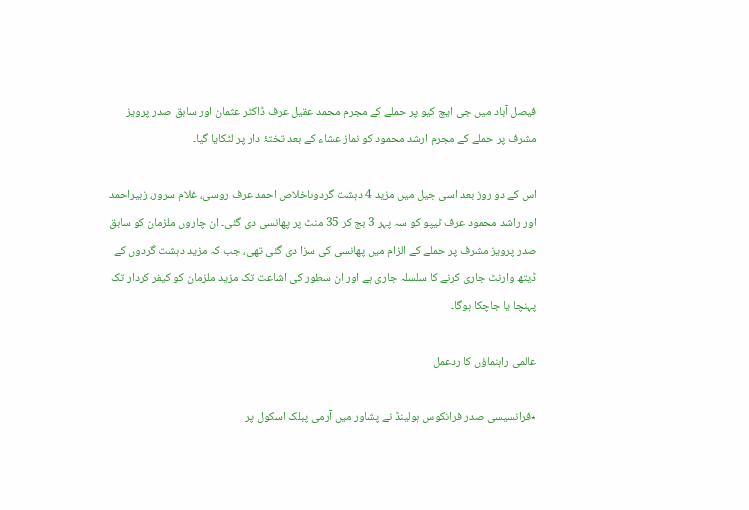فیصل آباد میں جی ایچ کیو پر حملے کے مجرم محمد عقیل عرف ڈاکٹر عثمان اور سابق صدر پرویز مشرف پر حملے کے مجرم ارشد محمود کو نماز عشاء کے بعد تختۂ دار پر لٹکایا گیا۔

اس کے دو روز بعد اسی جیل میں مزید 4 دہشت گردوںاخلاص احمد عرف روسی، غلام سرور، زبیراحمد اور راشد محمود عرف ٹیپو کو سہ پہر 3 بج کر 35 منٹ پر پھانسی دی گئی۔ ان چاروں ملزمان کو سابق صدر پرویز مشرف پر حملے کے الزام میں پھانسی کی سزا دی گئی تھی، جب کہ مزید دہشت گردوں کے ڈیتھ وارنٹ جاری کرنے کا سلسلہ جاری ہے اور ان سطور کی اشاعت تک مزید ملزمان کو کیفر کردار تک پہنچا یا جاچکا ہوگا۔

عالمی راہنماؤں کا ردعمل

٭فرانسیسی صدر فرانکوس ہولینڈ نے پشاور میں آرمی پبلک اسکول پر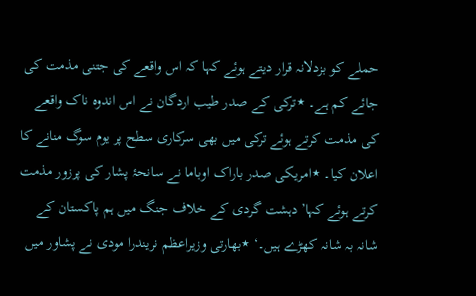حملے کو بزدلانہ قرار دیتے ہوئے کہا کہ اس واقعے کی جتنی مذمت کی جائے کم ہے۔ ٭ترکی کے صدر طیب اردگان نے اس اندوہ ناک واقعے کی مذمت کرتے ہوئے ترکی میں بھی سرکاری سطح پر یوم سوگ منانے کا اعلان کیا۔ ٭امریکی صدر باراک اوباما نے سانحۂ پشار کی پرزور مذمت کرتے ہوئے کہا’دہشت گردی کے خلاف جنگ میں ہم پاکستان کے شانہ بہ شانہ کھڑے ہیں۔‘ ٭بھارتی وزیراعظم نریندرا مودی نے پشاور میں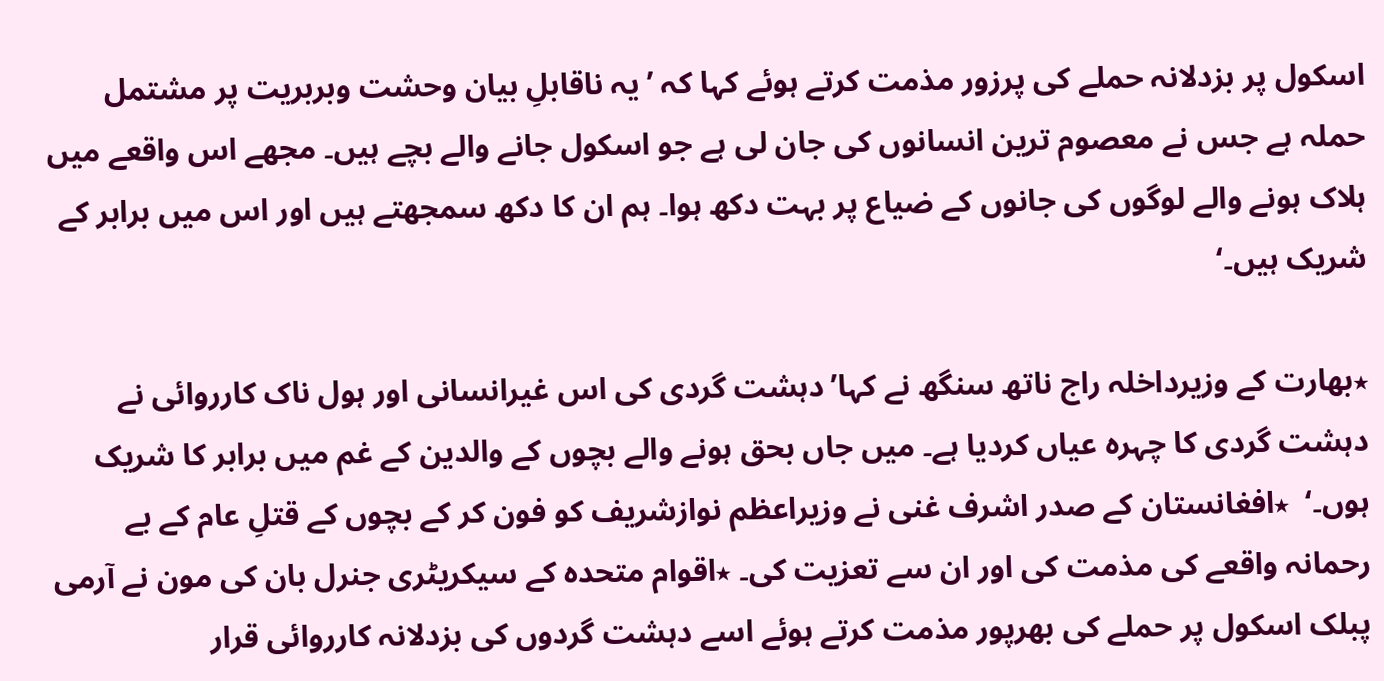اسکول پر بزدلانہ حملے کی پرزور مذمت کرتے ہوئے کہا کہ ’یہ ناقابلِ بیان وحشت وبربریت پر مشتمل حملہ ہے جس نے معصوم ترین انسانوں کی جان لی ہے جو اسکول جانے والے بچے ہیں۔ مجھے اس واقعے میں ہلاک ہونے والے لوگوں کی جانوں کے ضیاع پر بہت دکھ ہوا۔ ہم ان کا دکھ سمجھتے ہیں اور اس میں برابر کے شریک ہیں۔‘

٭بھارت کے وزیرداخلہ راج ناتھ سنگھ نے کہا’دہشت گردی کی اس غیرانسانی اور ہول ناک کارروائی نے دہشت گردی کا چہرہ عیاں کردیا ہے۔ میں جاں بحق ہونے والے بچوں کے والدین کے غم میں برابر کا شریک ہوں۔‘  ٭افغانستان کے صدر اشرف غنی نے وزیراعظم نوازشریف کو فون کر کے بچوں کے قتلِ عام کے بے رحمانہ واقعے کی مذمت کی اور ان سے تعزیت کی۔ ٭اقوام متحدہ کے سیکریٹری جنرل بان کی مون نے آرمی پبلک اسکول پر حملے کی بھرپور مذمت کرتے ہوئے اسے دہشت گردوں کی بزدلانہ کارروائی قرار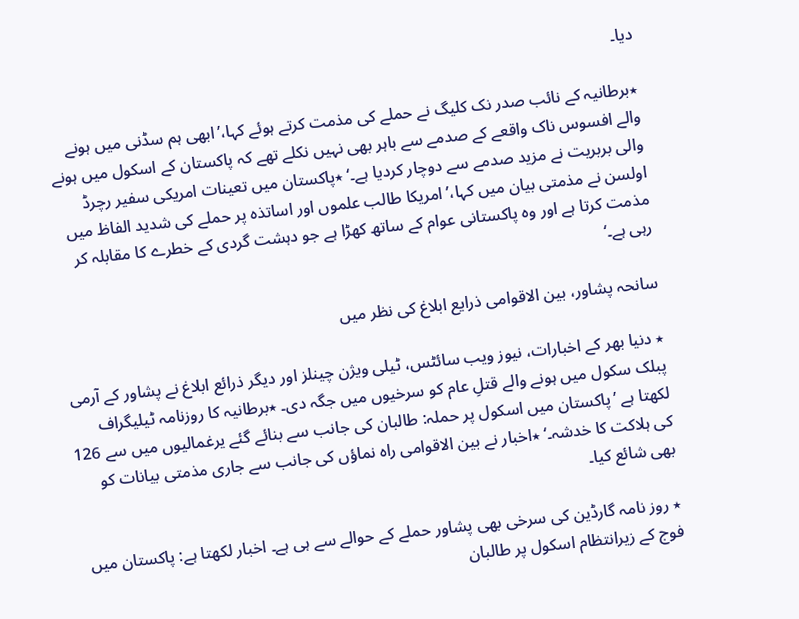دیا۔

٭برطانیہ کے نائب صدر نک کلیگ نے حملے کی مذمت کرتے ہوئے کہا،’ابھی ہم سڈنی میں ہونے والے افسوس ناک واقعے کے صدمے سے باہر بھی نہیں نکلے تھے کہ پاکستان کے اسکول میں ہونے والی بربریت نے مزید صدمے سے دوچار کردیا ہے۔‘ ٭پاکستان میں تعینات امریکی سفیر رچرڈ اولسن نے مذمتی بیان میں کہا،’امریکا طالب علموں اور اساتذہ پر حملے کی شدید الفاظ میں مذمت کرتا ہے اور وہ پاکستانی عوام کے ساتھ کھڑا ہے جو دہشت گردی کے خطرے کا مقابلہ کر رہی ہے۔‘

سانحہ پشاور، بین الاقوامی ذرایع ابلاغ کی نظر میں

٭ دنیا بھر کے اخبارات، نیوز ویب سائٹس، ٹیلی ویژن چینلز اور دیگر ذرائع ابلاغ نے پشاور کے آرمی پبلک سکول میں ہونے والے قتلِ عام کو سرخیوں میں جگہ دی۔ ٭برطانیہ کا روزنامہ ٹیلیگراف لکھتا ہے ’پاکستان میں اسکول پر حملہ: طالبان کی جانب سے بنائے گئے یرغمالیوں میں سے 126 کی ہلاکت کا خدشہ۔‘ ٭اخبار نے بین الاقوامی راہ نماؤں کی جانب سے جاری مذمتی بیانات کو بھی شائع کیا۔

٭ روز نامہ گارڈین کی سرخی بھی پشاور حملے کے حوالے سے ہی ہے۔ اخبار لکھتا ہے: پاکستان میں فوج کے زیرانتظام اسکول پر طالبان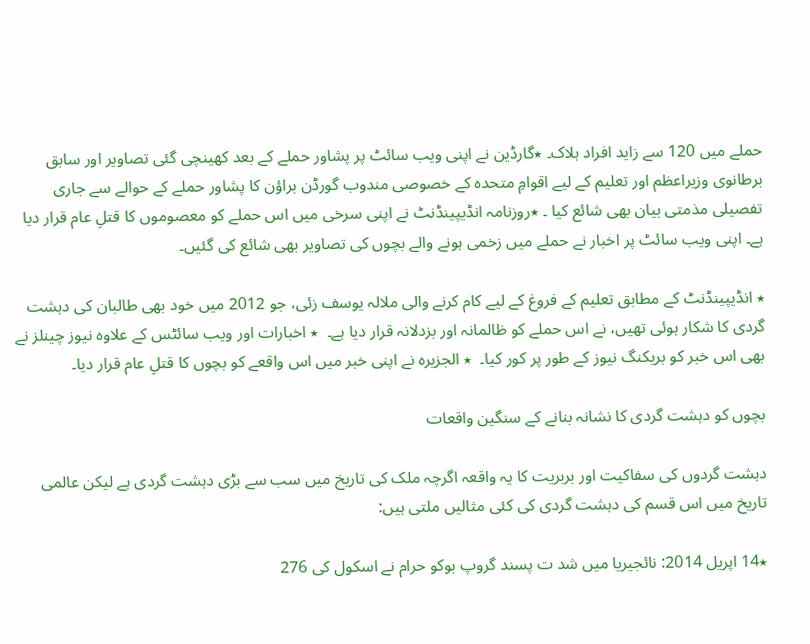حملے میں 120 سے زاید افراد ہلاک۔ ٭گارڈین نے اپنی ویب سائٹ پر پشاور حملے کے بعد کھینچی گئی تصاویر اور سابق برطانوی وزیراعظم اور تعلیم کے لیے اقوامِ متحدہ کے خصوصی مندوب گورڈن براؤن کا پشاور حملے کے حوالے سے جاری تفصیلی مذمتی بیان بھی شائع کیا ۔ ٭روزنامہ انڈیپینڈنٹ نے اپنی سرخی میں اس حملے کو معصوموں کا قتلِ عام قرار دیا ہے۔ اپنی ویب سائٹ پر اخبار نے حملے میں زخمی ہونے والے بچوں کی تصاویر بھی شائع کی گئیں۔

٭ انڈیپینڈنٹ کے مطابق تعلیم کے فروغ کے لیے کام کرنے والی ملالہ یوسف زئی، جو 2012 میں خود بھی طالبان کی دہشت گردی کا شکار ہوئی تھیں، نے اس حملے کو ظالمانہ اور بزدلانہ قرار دیا ہے۔  ٭ اخبارات اور ویب سائٹس کے علاوہ نیوز چینلز نے بھی اس خبر کو بریکنگ نیوز کے طور پر کور کیا۔  ٭ الجزیرہ نے اپنی خبر میں اس واقعے کو بچوں کا قتلِ عام قرار دیا۔

بچوں کو دہشت گردی کا نشانہ بنانے کے سنگین واقعات

دہشت گردوں کی سفاکیت اور بربریت کا یہ واقعہ اگرچہ ملک کی تاریخ میں سب سے بڑی دہشت گردی ہے لیکن عالمی تاریخ میں اس قسم کی دہشت گردی کی کئی مثالیں ملتی ہیں:

٭14 اپریل 2014: نائجیریا میں شد ت پسند گروپ بوکو حرام نے اسکول کی 276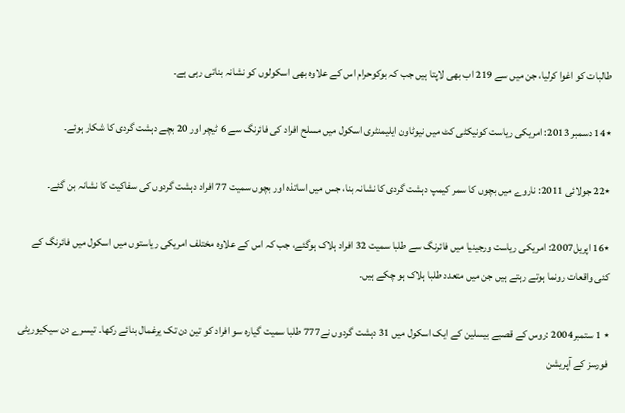طالبات کو اغوا کرلیا، جن میں سے 219 اب بھی لاپتا ہیں جب کہ بوکوحرام اس کے علاوہ بھی اسکولوں کو نشانہ بناتی رہی ہے۔

٭14 دسمبر 2013: امریکی ریاست کونیکٹی کٹ میں نیوٹاون ایلیمنٹری اسکول میں مسلح افراد کی فائرنگ سے 6 ٹیچر اور 20 بچے دہشت گردی کا شکار ہوئے۔

٭22 جولائی 2011: ناروے میں بچوں کا سمر کیمپ دہشت گردی کا نشانہ بنا، جس میں اساتذہ اور بچوں سمیت 77 افراد دہشت گردوں کی سفاکیت کا نشانہ بن گئے۔

٭16 اپریل2007: امریکی ریاست ورجینیا میں فائرنگ سے طلبا سمیت 32 افراد ہلاک ہوگئے، جب کہ اس کے علاوہ مختلف امریکی ریاستوں میں اسکول میں فائرنگ کے کئی واقعات رونما ہوتے رہتے ہیں جن میں متعدد طلبا ہلاک ہو چکے ہیں۔

٭ 1 ستمبر2004 :روس کے قصبے بیسلین کے ایک اسکول میں 31 دہشت گردوں نے777 طلبا سمیت گیارہ سو افراد کو تین دن تک یرغمال بنائے رکھا۔ تیسرے دن سیکیوریٹی فورسز کے آپریشن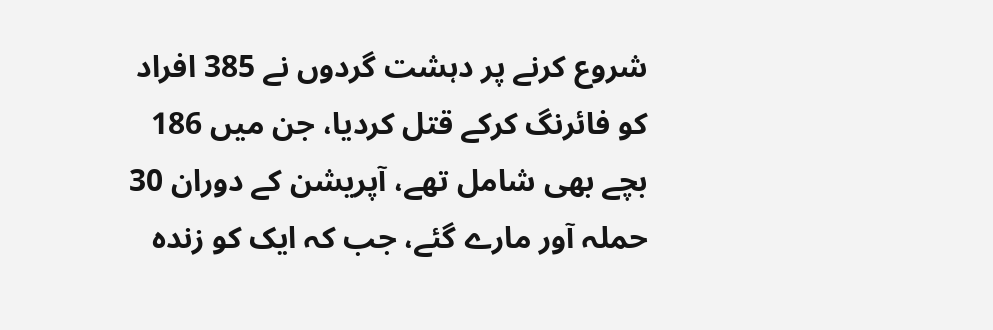شروع کرنے پر دہشت گردوں نے 385 افراد کو فائرنگ کرکے قتل کردیا، جن میں 186 بچے بھی شامل تھے، آپریشن کے دوران 30 حملہ آور مارے گئے، جب کہ ایک کو زندہ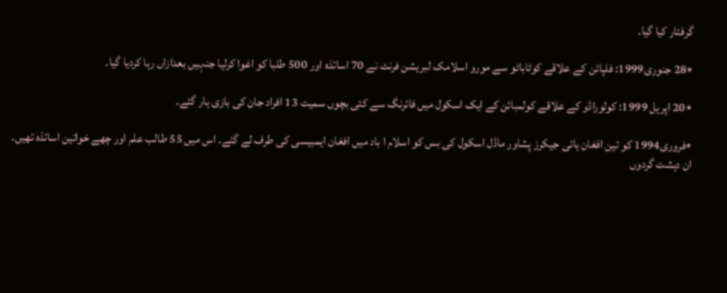گرفتار کیا گیا۔

٭28 جنوری1999: فلپائن کے علاقے کوٹاباٹو سے مورو اسلامک لبریشن فرنٹ نے 70 اساتذہ اور 500 طلبا کو اغوا کرلیا جنہیں بعدازاں رہا کردیا گیا۔

٭20 اپریل 1999: کولوراڈو کے علاقے کولمبائن کے ایک اسکول میں فائرنگ سے کئی بچوں سمیت 13 افراد جان کی بازی ہار گئے۔

٭فروری1994 کو تین افغان ہائی جیکرز پشاور ماڈل اسکول کی بس کو اسلام ا باد میں افغان ایمبیسی کی طرف لے گئے۔ اس میں 55 طالب علم اور چھے خواتین اساتذہ تھیں۔ ان دہشت گردوں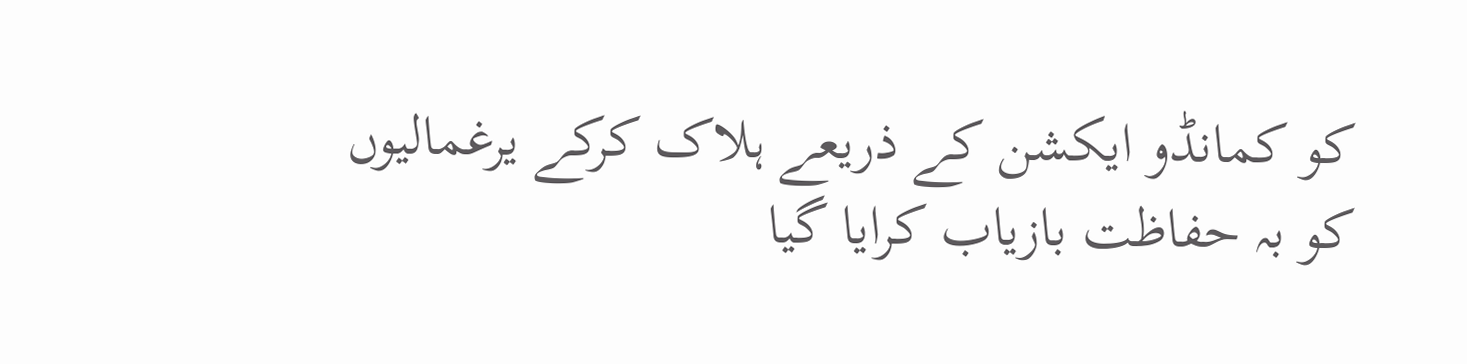کو کمانڈو ایکشن کے ذریعے ہلاک کرکے یرغمالیوں کو بہ حفاظت بازیاب کرایا گیا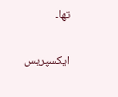تھا۔

ایکسپریس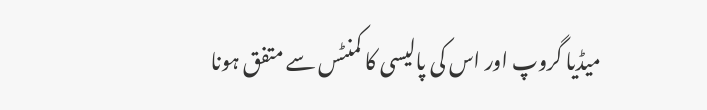میڈیا گروپ اور اس کی پالیسی کا کمنٹس سے متفق ہونا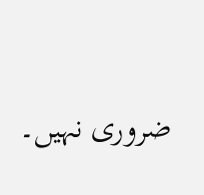ضروری نہیں۔